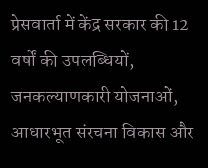प्रेसवार्ता में केंद्र सरकार की 12 वर्षों की उपलब्धियों, जनकल्याणकारी योजनाओं, आधारभूत संरचना विकास और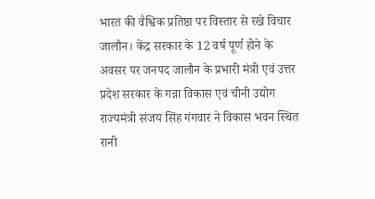भारत की वैश्विक प्रतिष्ठा पर विस्तार से रखे विचार
जालौन। केंद्र सरकार के 12 वर्ष पूर्ण होने के अवसर पर जनपद जालौन के प्रभारी मंत्री एवं उत्तर प्रदेश सरकार के गन्ना विकास एवं चीनी उद्योग राज्यमंत्री संजय सिंह गंगवार ने विकास भवन स्थित रानी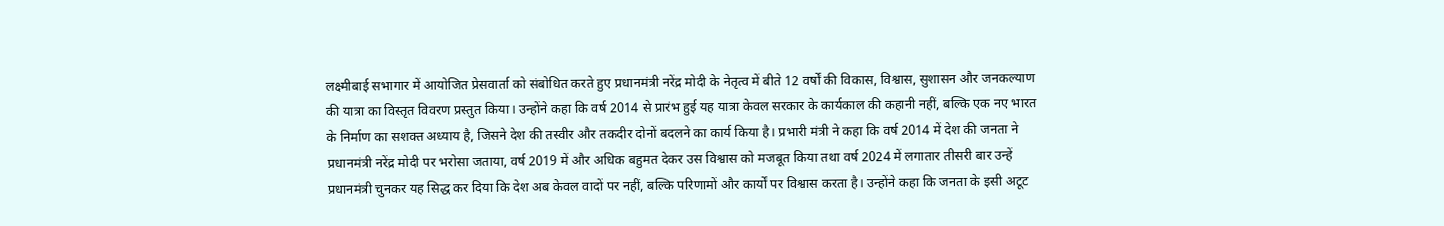लक्ष्मीबाई सभागार में आयोजित प्रेसवार्ता को संबोधित करते हुए प्रधानमंत्री नरेंद्र मोदी के नेतृत्व में बीते 12 वर्षों की विकास, विश्वास, सुशासन और जनकल्याण की यात्रा का विस्तृत विवरण प्रस्तुत किया। उन्होंने कहा कि वर्ष 2014 से प्रारंभ हुई यह यात्रा केवल सरकार के कार्यकाल की कहानी नहीं, बल्कि एक नए भारत के निर्माण का सशक्त अध्याय है, जिसने देश की तस्वीर और तकदीर दोनों बदलने का कार्य किया है। प्रभारी मंत्री ने कहा कि वर्ष 2014 में देश की जनता ने प्रधानमंत्री नरेंद्र मोदी पर भरोसा जताया, वर्ष 2019 में और अधिक बहुमत देकर उस विश्वास को मजबूत किया तथा वर्ष 2024 में लगातार तीसरी बार उन्हें प्रधानमंत्री चुनकर यह सिद्ध कर दिया कि देश अब केवल वादों पर नहीं, बल्कि परिणामों और कार्यों पर विश्वास करता है। उन्होंने कहा कि जनता के इसी अटूट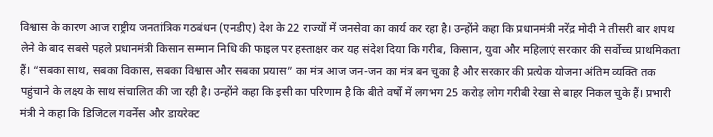विश्वास के कारण आज राष्ट्रीय जनतांत्रिक गठबंधन (एनडीए) देश के 22 राज्यों में जनसेवा का कार्य कर रहा है। उन्होंने कहा कि प्रधानमंत्री नरेंद्र मोदी ने तीसरी बार शपथ लेने के बाद सबसे पहले प्रधानमंत्री किसान सम्मान निधि की फाइल पर हस्ताक्षर कर यह संदेश दिया कि गरीब, किसान, युवा और महिलाएं सरकार की सर्वोच्च प्राथमिकता हैं। “सबका साथ, सबका विकास, सबका विश्वास और सबका प्रयास” का मंत्र आज जन-जन का मंत्र बन चुका है और सरकार की प्रत्येक योजना अंतिम व्यक्ति तक पहुंचाने के लक्ष्य के साथ संचालित की जा रही है। उन्होंने कहा कि इसी का परिणाम है कि बीते वर्षों में लगभग 25 करोड़ लोग गरीबी रेखा से बाहर निकल चुके हैं। प्रभारी मंत्री ने कहा कि डिजिटल गवर्नेंस और डायरेक्ट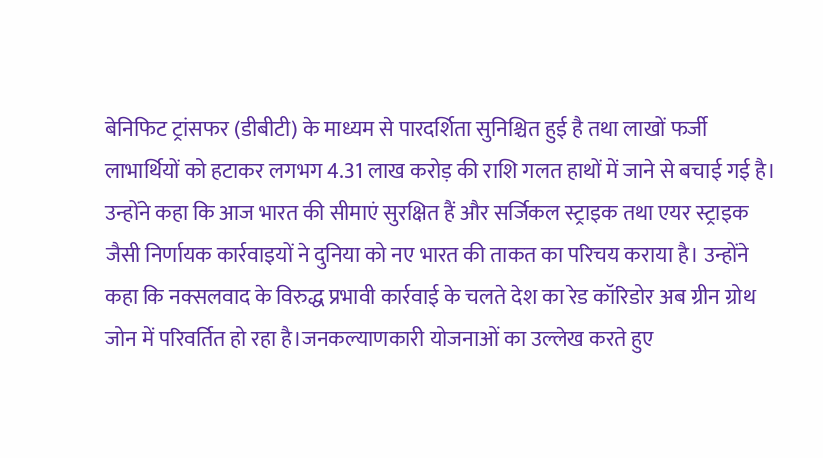बेनिफिट ट्रांसफर (डीबीटी) के माध्यम से पारदर्शिता सुनिश्चित हुई है तथा लाखों फर्जी लाभार्थियों को हटाकर लगभग 4.31 लाख करोड़ की राशि गलत हाथों में जाने से बचाई गई है। उन्होंने कहा कि आज भारत की सीमाएं सुरक्षित हैं और सर्जिकल स्ट्राइक तथा एयर स्ट्राइक जैसी निर्णायक कार्रवाइयों ने दुनिया को नए भारत की ताकत का परिचय कराया है। उन्होंने कहा कि नक्सलवाद के विरुद्ध प्रभावी कार्रवाई के चलते देश का रेड कॉरिडोर अब ग्रीन ग्रोथ जोन में परिवर्तित हो रहा है।जनकल्याणकारी योजनाओं का उल्लेख करते हुए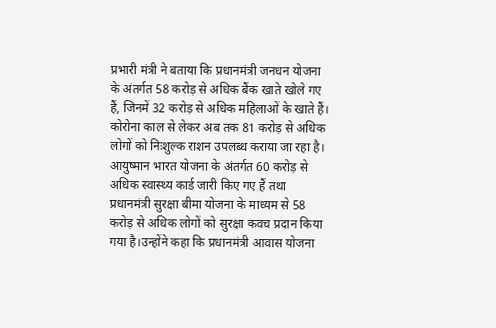प्रभारी मंत्री ने बताया कि प्रधानमंत्री जनधन योजना के अंतर्गत 58 करोड़ से अधिक बैंक खाते खोले गए हैं, जिनमें 32 करोड़ से अधिक महिलाओं के खाते हैं। कोरोना काल से लेकर अब तक 81 करोड़ से अधिक लोगों को निःशुल्क राशन उपलब्ध कराया जा रहा है। आयुष्मान भारत योजना के अंतर्गत 60 करोड़ से अधिक स्वास्थ्य कार्ड जारी किए गए हैं तथा प्रधानमंत्री सुरक्षा बीमा योजना के माध्यम से 58 करोड़ से अधिक लोगों को सुरक्षा कवच प्रदान किया गया है।उन्होंने कहा कि प्रधानमंत्री आवास योजना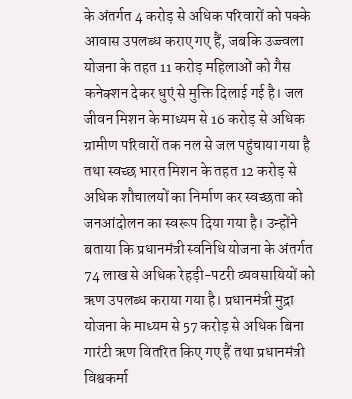के अंतर्गत 4 करोड़ से अधिक परिवारों को पक्के आवास उपलब्ध कराए गए हैं, जबकि उज्ज्वला योजना के तहत 11 करोड़ महिलाओं को गैस कनेक्शन देकर धुएं से मुक्ति दिलाई गई है। जल जीवन मिशन के माध्यम से 16 करोड़ से अधिक ग्रामीण परिवारों तक नल से जल पहुंचाया गया है तथा स्वच्छ भारत मिशन के तहत 12 करोड़ से अधिक शौचालयों का निर्माण कर स्वच्छता को जनआंदोलन का स्वरूप दिया गया है। उन्होंने बताया कि प्रधानमंत्री स्वनिधि योजना के अंतर्गत 74 लाख से अधिक रेहड़ी-पटरी व्यवसायियों को ऋण उपलब्ध कराया गया है। प्रधानमंत्री मुद्रा योजना के माध्यम से 57 करोड़ से अधिक बिना गारंटी ऋण वितरित किए गए हैं तथा प्रधानमंत्री विश्वकर्मा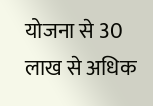योजना से 30 लाख से अधिक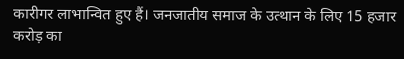कारीगर लाभान्वित हुए हैं। जनजातीय समाज के उत्थान के लिए 15 हजार करोड़ का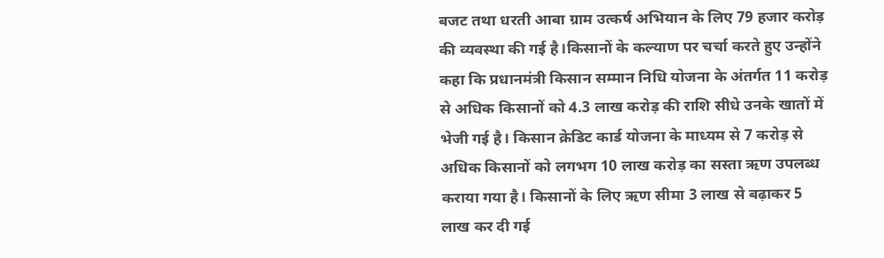बजट तथा धरती आबा ग्राम उत्कर्ष अभियान के लिए 79 हजार करोड़ की व्यवस्था की गई है।किसानों के कल्याण पर चर्चा करते हुए उन्होंने कहा कि प्रधानमंत्री किसान सम्मान निधि योजना के अंतर्गत 11 करोड़ से अधिक किसानों को 4.3 लाख करोड़ की राशि सीधे उनके खातों में भेजी गई है। किसान क्रेडिट कार्ड योजना के माध्यम से 7 करोड़ से अधिक किसानों को लगभग 10 लाख करोड़ का सस्ता ऋण उपलब्ध कराया गया है। किसानों के लिए ऋण सीमा 3 लाख से बढ़ाकर 5 लाख कर दी गई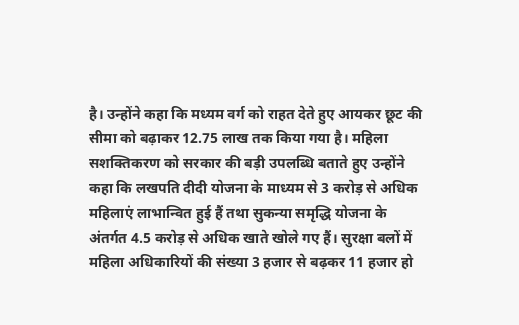है। उन्होंने कहा कि मध्यम वर्ग को राहत देते हुए आयकर छूट की सीमा को बढ़ाकर 12.75 लाख तक किया गया है। महिला सशक्तिकरण को सरकार की बड़ी उपलब्धि बताते हुए उन्होंने कहा कि लखपति दीदी योजना के माध्यम से 3 करोड़ से अधिक महिलाएं लाभान्वित हुई हैं तथा सुकन्या समृद्धि योजना के अंतर्गत 4.5 करोड़ से अधिक खाते खोले गए हैं। सुरक्षा बलों में महिला अधिकारियों की संख्या 3 हजार से बढ़कर 11 हजार हो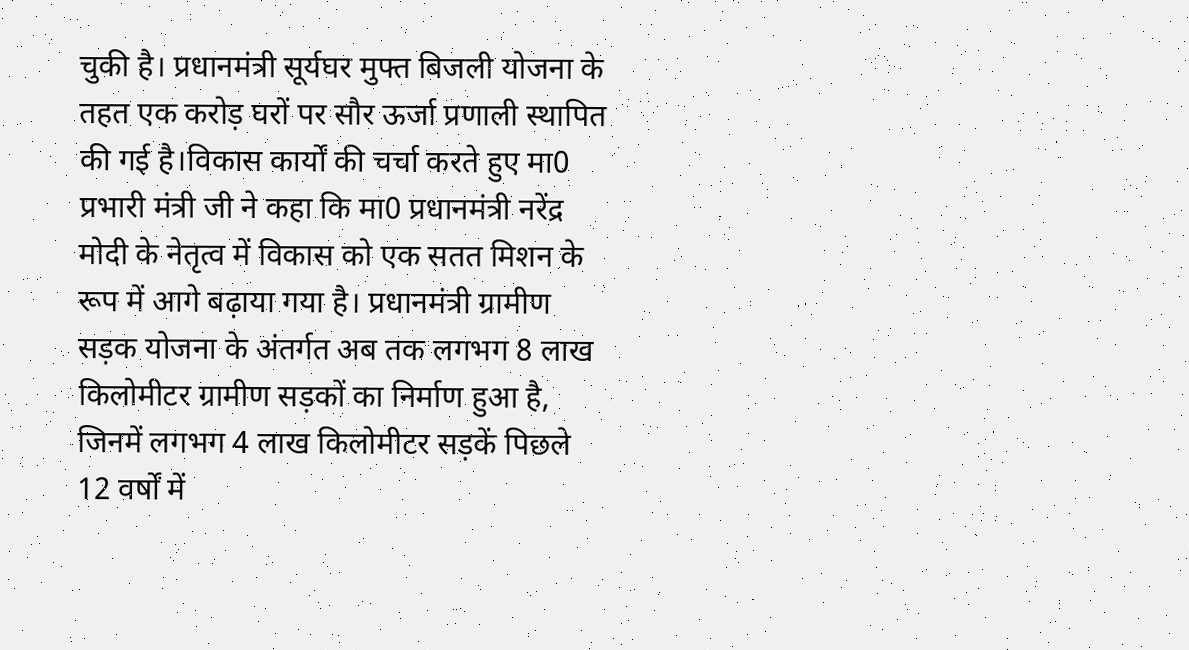चुकी है। प्रधानमंत्री सूर्यघर मुफ्त बिजली योजना के तहत एक करोड़ घरों पर सौर ऊर्जा प्रणाली स्थापित की गई है।विकास कार्यों की चर्चा करते हुए मा0 प्रभारी मंत्री जी ने कहा कि मा0 प्रधानमंत्री नरेंद्र मोदी के नेतृत्व में विकास को एक सतत मिशन के रूप में आगे बढ़ाया गया है। प्रधानमंत्री ग्रामीण सड़क योजना के अंतर्गत अब तक लगभग 8 लाख किलोमीटर ग्रामीण सड़कों का निर्माण हुआ है, जिनमें लगभग 4 लाख किलोमीटर सड़कें पिछले 12 वर्षों में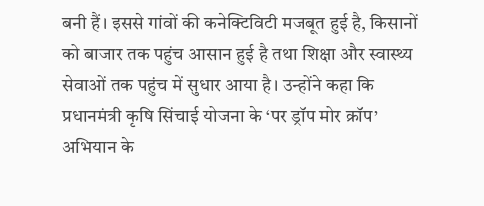बनी हैं। इससे गांवों की कनेक्टिविटी मजबूत हुई है, किसानों को बाजार तक पहुंच आसान हुई है तथा शिक्षा और स्वास्थ्य सेवाओं तक पहुंच में सुधार आया है। उन्होंने कहा कि प्रधानमंत्री कृषि सिंचाई योजना के ‘पर ड्रॉप मोर क्रॉप’ अभियान के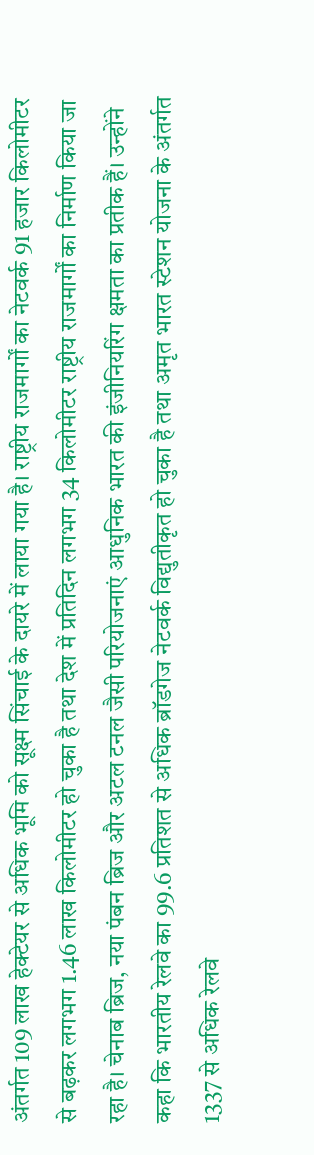अंतर्गत 109 लाख हेक्टेयर से अधिक भूमि को सूक्ष्म सिंचाई के दायरे में लाया गया है। राष्ट्रीय राजमार्गों का नेटवर्क 91 हजार किलोमीटर से बढ़कर लगभग 1.46 लाख किलोमीटर हो चुका है तथा देश में प्रतिदिन लगभग 34 किलोमीटर राष्ट्रीय राजमार्गों का निर्माण किया जा रहा है। चेनाब ब्रिज, नया पंबन ब्रिज और अटल टनल जैसी परियोजनाएं आधुनिक भारत की इंजीनियरिंग क्षमता का प्रतीक हैं। उन्होंने कहा कि भारतीय रेलवे का 99.6 प्रतिशत से अधिक ब्रॉडगेज नेटवर्क विद्युतीकृत हो चुका है तथा अमृत भारत स्टेशन योजना के अंतर्गत 1337 से अधिक रेलवे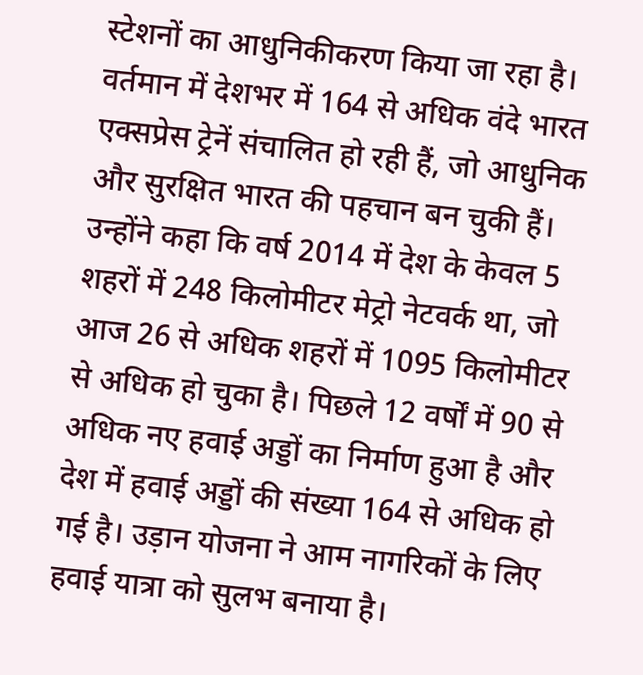स्टेशनों का आधुनिकीकरण किया जा रहा है। वर्तमान में देशभर में 164 से अधिक वंदे भारत एक्सप्रेस ट्रेनें संचालित हो रही हैं, जो आधुनिक और सुरक्षित भारत की पहचान बन चुकी हैं। उन्होंने कहा कि वर्ष 2014 में देश के केवल 5 शहरों में 248 किलोमीटर मेट्रो नेटवर्क था, जो आज 26 से अधिक शहरों में 1095 किलोमीटर से अधिक हो चुका है। पिछले 12 वर्षों में 90 से अधिक नए हवाई अड्डों का निर्माण हुआ है और देश में हवाई अड्डों की संख्या 164 से अधिक हो गई है। उड़ान योजना ने आम नागरिकों के लिए हवाई यात्रा को सुलभ बनाया है।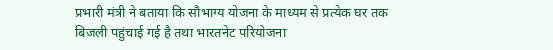प्रभारी मंत्री ने बताया कि सौभाग्य योजना के माध्यम से प्रत्येक घर तक बिजली पहुंचाई गई है तथा भारतनेट परियोजना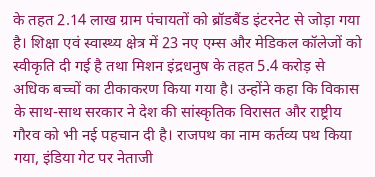के तहत 2.14 लाख ग्राम पंचायतों को ब्रॉडबैंड इंटरनेट से जोड़ा गया है। शिक्षा एवं स्वास्थ्य क्षेत्र में 23 नए एम्स और मेडिकल कॉलेजों को स्वीकृति दी गई है तथा मिशन इंद्रधनुष के तहत 5.4 करोड़ से अधिक बच्चों का टीकाकरण किया गया है। उन्होंने कहा कि विकास के साथ-साथ सरकार ने देश की सांस्कृतिक विरासत और राष्ट्रीय गौरव को भी नई पहचान दी है। राजपथ का नाम कर्तव्य पथ किया गया, इंडिया गेट पर नेताजी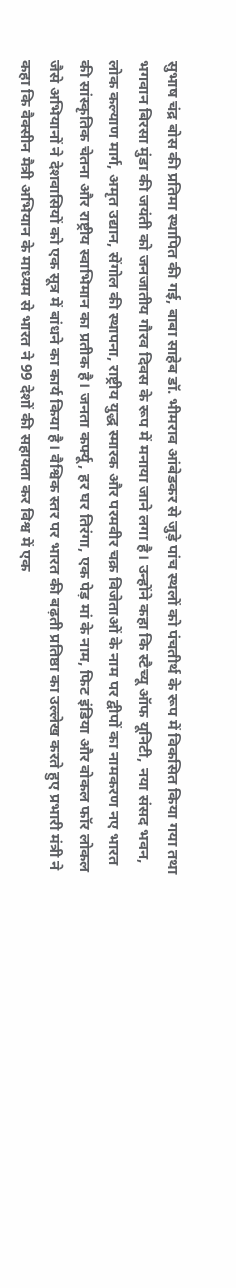सुभाष चंद्र बोस की प्रतिमा स्थापित की गई, बाबा साहेब डॉ. भीमराव आंबेडकर से जुड़े पांच स्थलों को पंचतीर्थ के रूप में विकसित किया गया तथा भगवान बिरसा मुंडा की जयंती को जनजातीय गौरव दिवस के रूप में मनाया जाने लगा है। उन्होंने कहा कि स्टैच्यू ऑफ यूनिटी, नया संसद भवन, लोक कल्याण मार्ग, अमृत उद्यान, सेंगोल की स्थापना, राष्ट्रीय युद्ध स्मारक और परमवीर चक्र विजेताओं के नाम पर द्वीपों का नामकरण नए भारत की सांस्कृतिक चेतना और राष्ट्रीय स्वाभिमान का प्रतीक है। जनता कर्फ्यू, हर घर तिरंगा, एक पेड़ मां के नाम, फिट इंडिया और वोकल फॉर लोकल जैसे अभियानों ने देशवासियों को एक सूत्र में बांधने का कार्य किया है। वैश्विक स्तर पर भारत की बढ़ती प्रतिष्ठा का उल्लेख करते हुए प्रभारी मंत्री ने कहा कि वैक्सीन मैत्री अभियान के माध्यम से भारत ने 99 देशों की सहायता कर विश्व में एक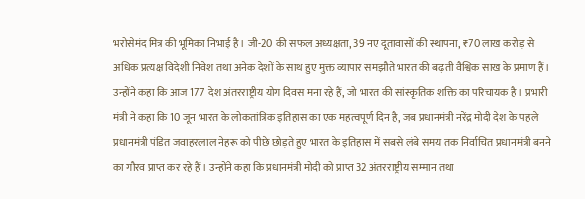भरोसेमंद मित्र की भूमिका निभाई है। जी-20 की सफल अध्यक्षता, 39 नए दूतावासों की स्थापना, ₹70 लाख करोड़ से अधिक प्रत्यक्ष विदेशी निवेश तथा अनेक देशों के साथ हुए मुक्त व्यापार समझौते भारत की बढ़ती वैश्विक साख के प्रमाण हैं। उन्होंने कहा कि आज 177 देश अंतरराष्ट्रीय योग दिवस मना रहे हैं, जो भारत की सांस्कृतिक शक्ति का परिचायक है। प्रभारी मंत्री ने कहा कि 10 जून भारत के लोकतांत्रिक इतिहास का एक महत्वपूर्ण दिन है, जब प्रधानमंत्री नरेंद्र मोदी देश के पहले प्रधानमंत्री पंडित जवाहरलाल नेहरू को पीछे छोड़ते हुए भारत के इतिहास में सबसे लंबे समय तक निर्वाचित प्रधानमंत्री बनने का गौरव प्राप्त कर रहे हैं। उन्होंने कहा कि प्रधानमंत्री मोदी को प्राप्त 32 अंतरराष्ट्रीय सम्मान तथा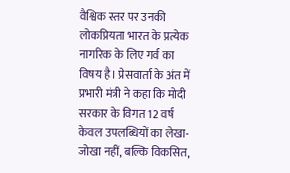वैश्विक स्तर पर उनकी लोकप्रियता भारत के प्रत्येक नागरिक के लिए गर्व का विषय है। प्रेसवार्ता के अंत में प्रभारी मंत्री ने कहा कि मोदी सरकार के विगत 12 वर्ष केवल उपलब्धियों का लेखा-जोखा नहीं, बल्कि विकसित,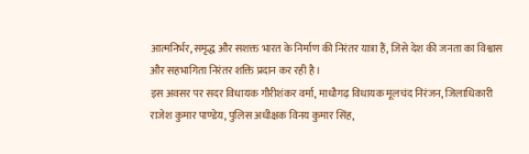आत्मनिर्भर, समृद्ध और सशक्त भारत के निर्माण की निरंतर यात्रा हैं, जिसे देश की जनता का विश्वास और सहभागिता निरंतर शक्ति प्रदान कर रही है।
इस अवसर पर सदर विधायक गौरीशंकर वर्मा, माधौगढ़ विधायक मूलचंद निरंजन, जिलाधिकारी राजेश कुमार पाण्डेय, पुलिस अधीक्षक विनय कुमार सिंह,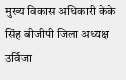मुख्य विकास अधिकारी केके सिंह बीजीपी जिला अध्यक्ष उर्विजा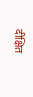दीक्षित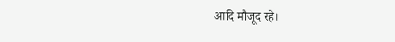आदि मौजूद रहे।